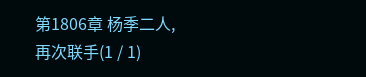第1806章 杨季二人,再次联手(1 / 1)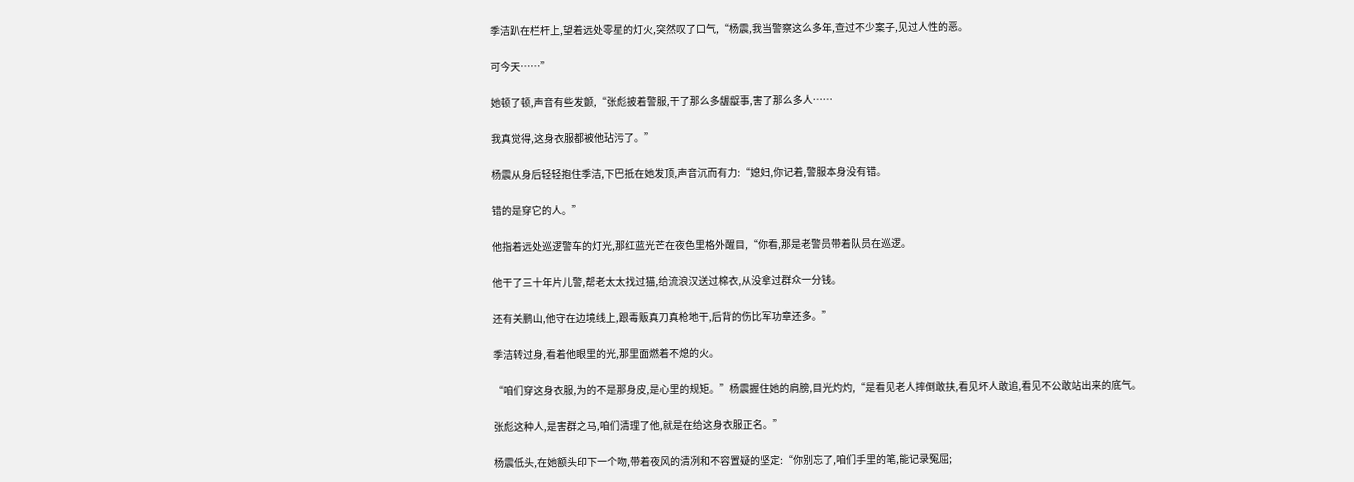季洁趴在栏杆上,望着远处零星的灯火,突然叹了口气,“杨震,我当警察这么多年,查过不少案子,见过人性的恶。

可今天……”

她顿了顿,声音有些发颤,“张彪披着警服,干了那么多龌龊事,害了那么多人……

我真觉得,这身衣服都被他玷污了。”

杨震从身后轻轻抱住季洁,下巴抵在她发顶,声音沉而有力:“媳妇,你记着,警服本身没有错。

错的是穿它的人。”

他指着远处巡逻警车的灯光,那红蓝光芒在夜色里格外醒目,“你看,那是老警员带着队员在巡逻。

他干了三十年片儿警,帮老太太找过猫,给流浪汉送过棉衣,从没拿过群众一分钱。

还有关鹏山,他守在边境线上,跟毒贩真刀真枪地干,后背的伤比军功章还多。”

季洁转过身,看着他眼里的光,那里面燃着不熄的火。

“咱们穿这身衣服,为的不是那身皮,是心里的规矩。”杨震握住她的肩膀,目光灼灼,“是看见老人摔倒敢扶,看见坏人敢追,看见不公敢站出来的底气。

张彪这种人,是害群之马,咱们清理了他,就是在给这身衣服正名。”

杨震低头,在她额头印下一个吻,带着夜风的清冽和不容置疑的坚定:“你别忘了,咱们手里的笔,能记录冤屈;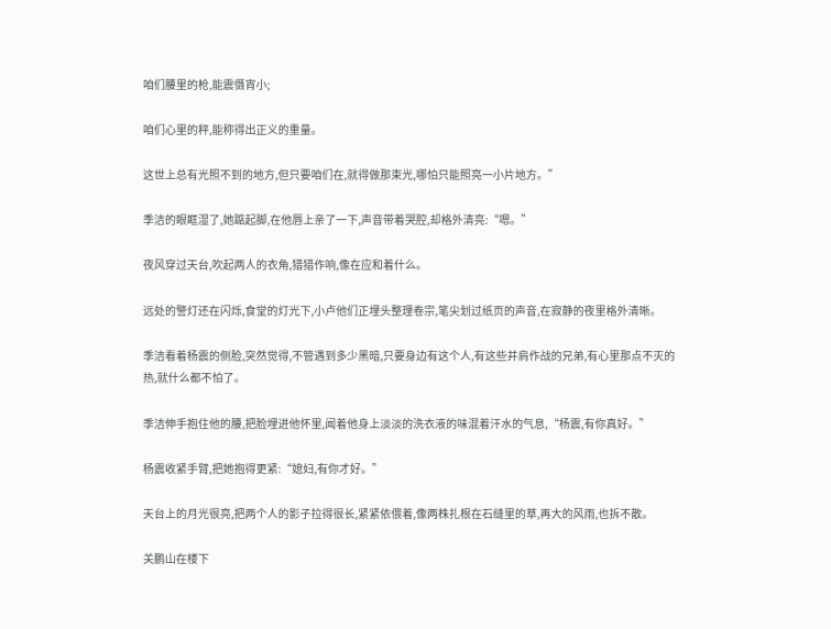咱们腰里的枪,能震慑宵小;

咱们心里的秤,能称得出正义的重量。

这世上总有光照不到的地方,但只要咱们在,就得做那束光,哪怕只能照亮一小片地方。”

季洁的眼眶湿了,她踮起脚,在他唇上亲了一下,声音带着哭腔,却格外清亮:“嗯。”

夜风穿过天台,吹起两人的衣角,猎猎作响,像在应和着什么。

远处的警灯还在闪烁,食堂的灯光下,小卢他们正埋头整理卷宗,笔尖划过纸页的声音,在寂静的夜里格外清晰。

季洁看着杨震的侧脸,突然觉得,不管遇到多少黑暗,只要身边有这个人,有这些并肩作战的兄弟,有心里那点不灭的热,就什么都不怕了。

季洁伸手抱住他的腰,把脸埋进他怀里,闻着他身上淡淡的洗衣液的味混着汗水的气息,“杨震,有你真好。”

杨震收紧手臂,把她抱得更紧:“媳妇,有你才好。”

天台上的月光很亮,把两个人的影子拉得很长,紧紧依偎着,像两株扎根在石缝里的草,再大的风雨,也拆不散。

关鹏山在楼下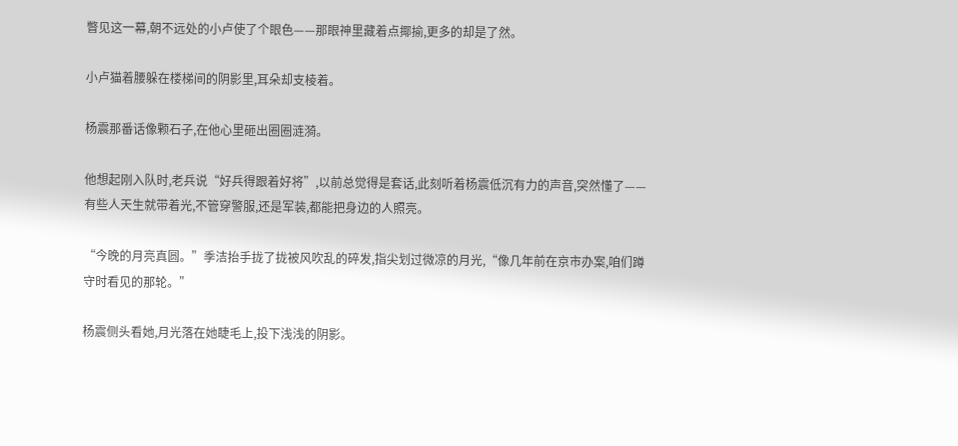瞥见这一幕,朝不远处的小卢使了个眼色——那眼神里藏着点揶揄,更多的却是了然。

小卢猫着腰躲在楼梯间的阴影里,耳朵却支棱着。

杨震那番话像颗石子,在他心里砸出圈圈涟漪。

他想起刚入队时,老兵说“好兵得跟着好将”,以前总觉得是套话,此刻听着杨震低沉有力的声音,突然懂了——有些人天生就带着光,不管穿警服,还是军装,都能把身边的人照亮。

“今晚的月亮真圆。”季洁抬手拢了拢被风吹乱的碎发,指尖划过微凉的月光,“像几年前在京市办案,咱们蹲守时看见的那轮。”

杨震侧头看她,月光落在她睫毛上,投下浅浅的阴影。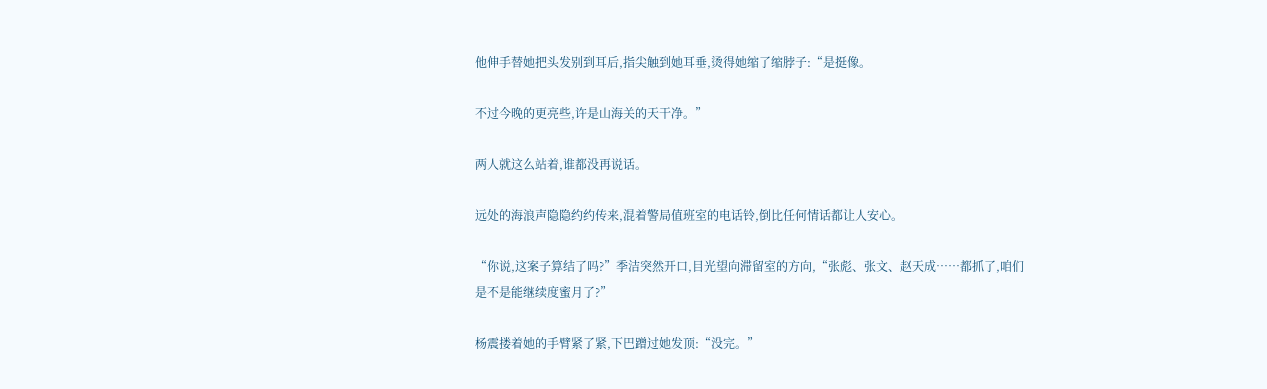他伸手替她把头发别到耳后,指尖触到她耳垂,烫得她缩了缩脖子:“是挺像。

不过今晚的更亮些,许是山海关的天干净。”

两人就这么站着,谁都没再说话。

远处的海浪声隐隐约约传来,混着警局值班室的电话铃,倒比任何情话都让人安心。

“你说,这案子算结了吗?”季洁突然开口,目光望向滞留室的方向,“张彪、张文、赵天成……都抓了,咱们是不是能继续度蜜月了?”

杨震搂着她的手臂紧了紧,下巴蹭过她发顶:“没完。”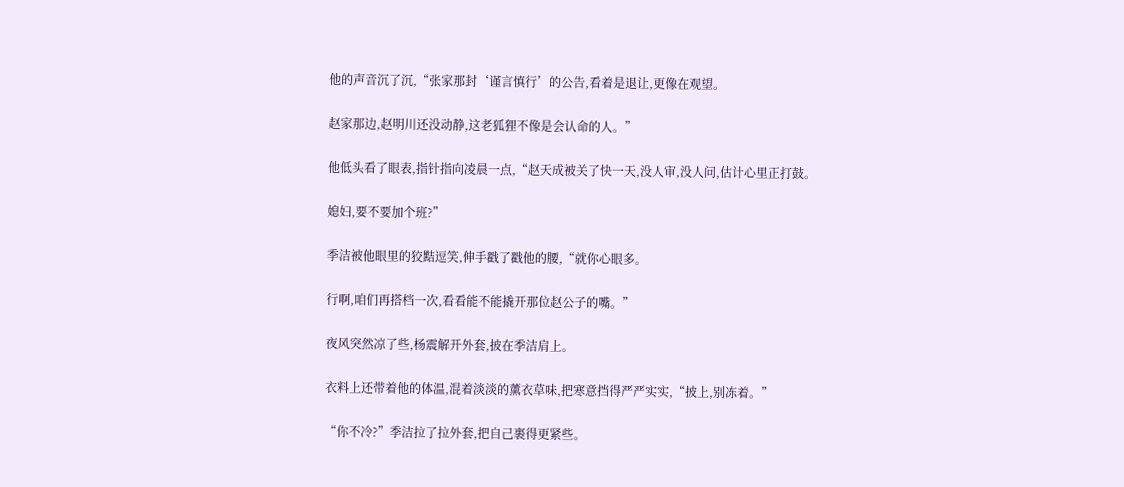他的声音沉了沉,“张家那封‘谨言慎行’的公告,看着是退让,更像在观望。

赵家那边,赵明川还没动静,这老狐狸不像是会认命的人。”

他低头看了眼表,指针指向凌晨一点,“赵天成被关了快一天,没人审,没人问,估计心里正打鼓。

媳妇,要不要加个班?”

季洁被他眼里的狡黠逗笑,伸手戳了戳他的腰,“就你心眼多。

行啊,咱们再搭档一次,看看能不能撬开那位赵公子的嘴。”

夜风突然凉了些,杨震解开外套,披在季洁肩上。

衣料上还带着他的体温,混着淡淡的薰衣草味,把寒意挡得严严实实,“披上,别冻着。”

“你不冷?”季洁拉了拉外套,把自己裹得更紧些。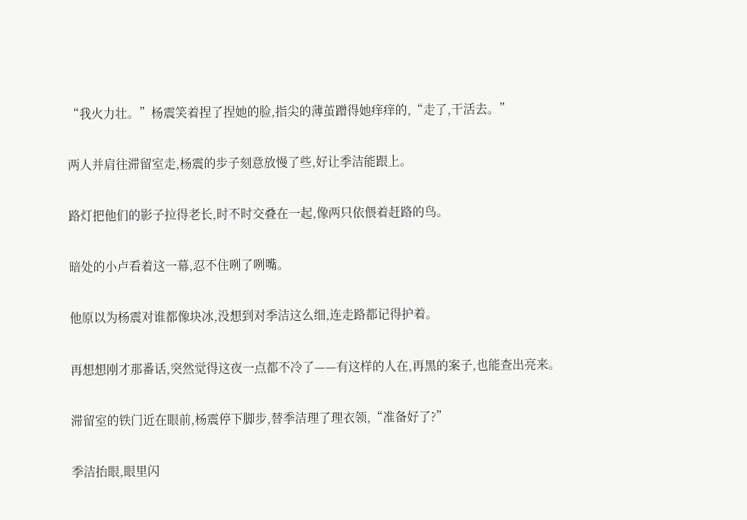“我火力壮。”杨震笑着捏了捏她的脸,指尖的薄茧蹭得她痒痒的,“走了,干活去。”

两人并肩往滞留室走,杨震的步子刻意放慢了些,好让季洁能跟上。

路灯把他们的影子拉得老长,时不时交叠在一起,像两只依偎着赶路的鸟。

暗处的小卢看着这一幕,忍不住咧了咧嘴。

他原以为杨震对谁都像块冰,没想到对季洁这么细,连走路都记得护着。

再想想刚才那番话,突然觉得这夜一点都不冷了——有这样的人在,再黑的案子,也能查出亮来。

滞留室的铁门近在眼前,杨震停下脚步,替季洁理了理衣领,“准备好了?”

季洁抬眼,眼里闪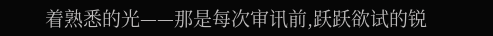着熟悉的光——那是每次审讯前,跃跃欲试的锐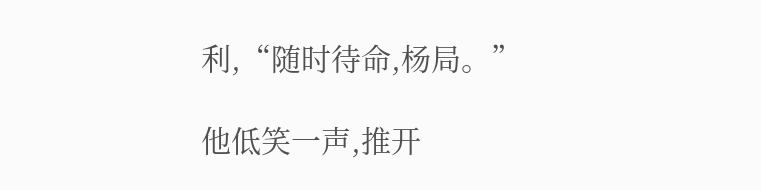利,“随时待命,杨局。”

他低笑一声,推开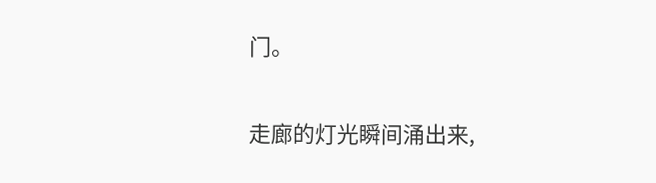门。

走廊的灯光瞬间涌出来,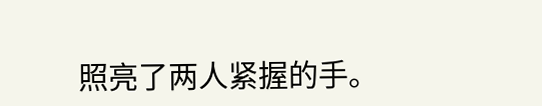照亮了两人紧握的手。